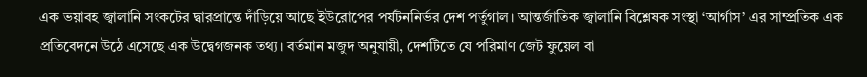এক ভয়াবহ জ্বালানি সংকটের দ্বারপ্রান্তে দাঁড়িয়ে আছে ইউরোপের পর্যটননির্ভর দেশ পর্তুগাল। আন্তর্জাতিক জ্বালানি বিশ্লেষক সংস্থা ‘আর্গাস’ এর সাম্প্রতিক এক প্রতিবেদনে উঠে এসেছে এক উদ্বেগজনক তথ্য। বর্তমান মজুদ অনুযায়ী, দেশটিতে যে পরিমাণ জেট ফুয়েল বা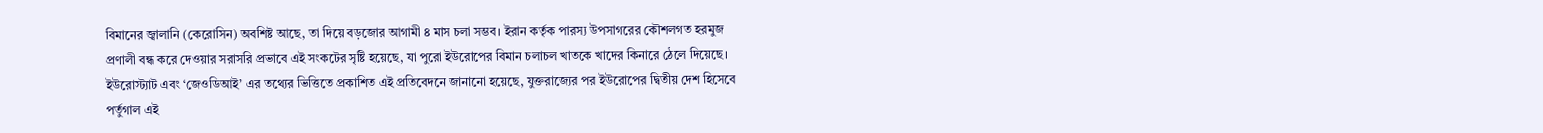বিমানের জ্বালানি (কেরোসিন) অবশিষ্ট আছে, তা দিয়ে বড়জোর আগামী ৪ মাস চলা সম্ভব। ইরান কর্তৃক পারস্য উপসাগরের কৌশলগত হরমুজ প্রণালী বন্ধ করে দেওয়ার সরাসরি প্রভাবে এই সংকটের সৃষ্টি হয়েছে, যা পুরো ইউরোপের বিমান চলাচল খাতকে খাদের কিনারে ঠেলে দিয়েছে।
ইউরোস্ট্যাট এবং ‘জেওডিআই’ এর তথ্যের ভিত্তিতে প্রকাশিত এই প্রতিবেদনে জানানো হয়েছে, যুক্তরাজ্যের পর ইউরোপের দ্বিতীয় দেশ হিসেবে পর্তুগাল এই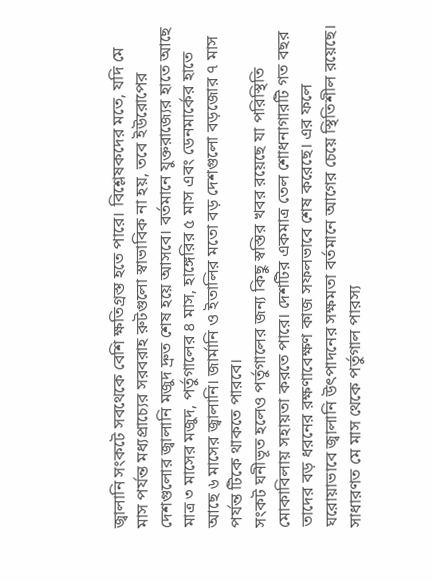জ্বালানি সংকটে সবথেকে বেশি ক্ষতিগ্রস্ত হতে পারে। বিশ্লেষকদের মতে, যদি মে মাস পর্যন্ত মধ্যপ্রাচ্যের সরবরাহ রুটগুলো স্বাভাবিক না হয়, তবে ইউরোপের দেশগুলোর জ্বালানি মজুদ দ্রুত শেষ হয়ে আসবে। বর্তমানে যুক্তরাজ্যের হাতে আছে মাত্র ৩ মাসের মজুদ, পর্তুগালের ৪ মাস, হাঙ্গেরির ৫ মাস এবং ডেনমার্কের হাতে আছে ৬ মাসের জ্বালানি। জার্মানি ও ইতালির মতো বড় দেশগুলো বড়জোর ৭ মাস পর্যন্ত টিকে থাকতে পারবে।
সংকট ঘনীভূত হলেও পর্তুগালের জন্য কিছু স্বস্তির খবর রয়েছে যা পরিস্থিতি মোকাবিলায় সহায়তা করতে পারে। দেশটির একমাত্র তেল শোধনাগারটি গত বছর তাদের বড় ধরনের রক্ষণাবেক্ষণ কাজ সফলভাবে শেষ করেছে। এর ফলে ঘরোয়াভাবে জ্বালানি উৎপাদনের সক্ষমতা বর্তমানে আগের চেয়ে স্থিতিশীল রয়েছে। সাধারণত মে মাস থেকে পর্তুগাল পারস্য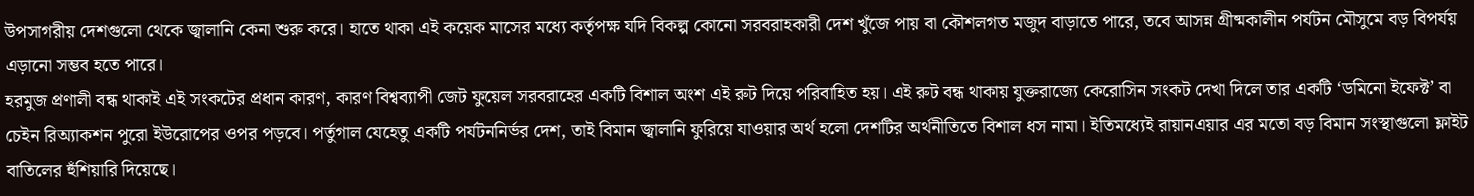উপসাগরীয় দেশগুলো থেকে জ্বালানি কেনা শুরু করে। হাতে থাকা এই কয়েক মাসের মধ্যে কর্তৃপক্ষ যদি বিকল্প কোনো সরবরাহকারী দেশ খুঁজে পায় বা কৌশলগত মজুদ বাড়াতে পারে, তবে আসন্ন গ্রীষ্মকালীন পর্যটন মৌসুমে বড় বিপর্যয় এড়ানো সম্ভব হতে পারে।
হরমুজ প্রণালী বন্ধ থাকাই এই সংকটের প্রধান কারণ, কারণ বিশ্বব্যাপী জেট ফুয়েল সরবরাহের একটি বিশাল অংশ এই রুট দিয়ে পরিবাহিত হয়। এই রুট বন্ধ থাকায় যুক্তরাজ্যে কেরোসিন সংকট দেখা দিলে তার একটি ‘ডমিনো ইফেক্ট’ বা চেইন রিঅ্যাকশন পুরো ইউরোপের ওপর পড়বে। পর্তুগাল যেহেতু একটি পর্যটননির্ভর দেশ, তাই বিমান জ্বালানি ফুরিয়ে যাওয়ার অর্থ হলো দেশটির অর্থনীতিতে বিশাল ধস নামা। ইতিমধ্যেই রায়ানএয়ার এর মতো বড় বিমান সংস্থাগুলো ফ্লাইট বাতিলের হুঁশিয়ারি দিয়েছে।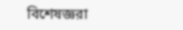বিশেষজ্ঞরা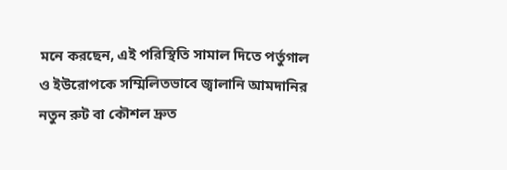মনে করছেন, এই পরিস্থিতি সামাল দিতে পর্তুগাল ও ইউরোপকে সম্মিলিতভাবে জ্বালানি আমদানির নতুন রুট বা কৌশল দ্রুত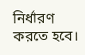নির্ধারণ করতে হবে।